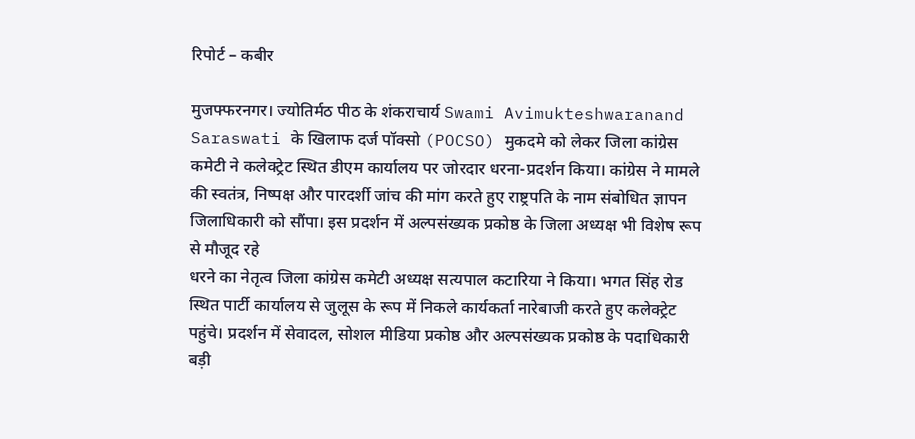रिपोर्ट – कबीर

मुजफ्फरनगर। ज्योतिर्मठ पीठ के शंकराचार्य Swami Avimukteshwaranand Saraswati के खिलाफ दर्ज पॉक्सो (POCSO) मुकदमे को लेकर जिला कांग्रेस कमेटी ने कलेक्ट्रेट स्थित डीएम कार्यालय पर जोरदार धरना-प्रदर्शन किया। कांग्रेस ने मामले की स्वतंत्र, निष्पक्ष और पारदर्शी जांच की मांग करते हुए राष्ट्रपति के नाम संबोधित ज्ञापन जिलाधिकारी को सौंपा। इस प्रदर्शन में अल्पसंख्यक प्रकोष्ठ के जिला अध्यक्ष भी विशेष रूप से मौजूद रहे
धरने का नेतृत्व जिला कांग्रेस कमेटी अध्यक्ष सत्यपाल कटारिया ने किया। भगत सिंह रोड स्थित पार्टी कार्यालय से जुलूस के रूप में निकले कार्यकर्ता नारेबाजी करते हुए कलेक्ट्रेट पहुंचे। प्रदर्शन में सेवादल, सोशल मीडिया प्रकोष्ठ और अल्पसंख्यक प्रकोष्ठ के पदाधिकारी बड़ी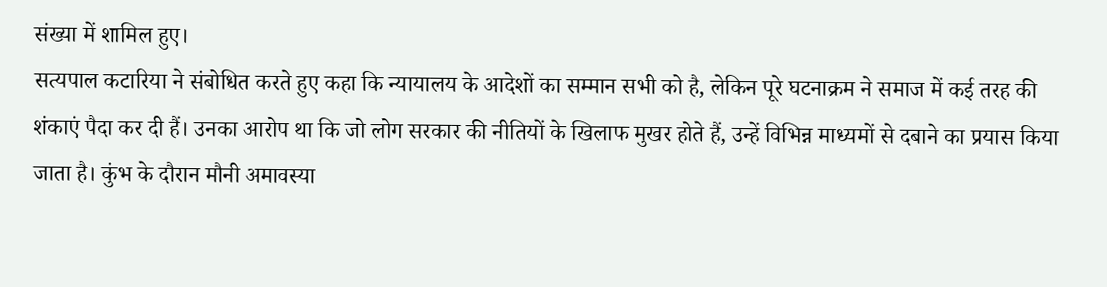संख्या में शामिल हुए।
सत्यपाल कटारिया ने संबोधित करते हुए कहा कि न्यायालय के आदेशों का सम्मान सभी को है, लेकिन पूरे घटनाक्रम ने समाज में कई तरह की शंकाएं पैदा कर दी हैं। उनका आरोप था कि जो लोग सरकार की नीतियों के खिलाफ मुखर होते हैं, उन्हें विभिन्न माध्यमों से दबाने का प्रयास किया जाता है। कुंभ के दौरान मौनी अमावस्या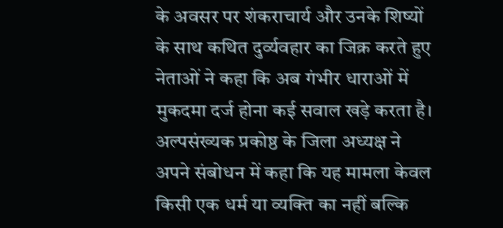के अवसर पर शंकराचार्य और उनके शिष्यों के साथ कथित दुर्व्यवहार का जिक्र करते हुए नेताओं ने कहा कि अब गंभीर धाराओं में मुकदमा दर्ज होना कई सवाल खड़े करता है।
अल्पसंख्यक प्रकोष्ठ के जिला अध्यक्ष ने अपने संबोधन में कहा कि यह मामला केवल किसी एक धर्म या व्यक्ति का नहीं बल्कि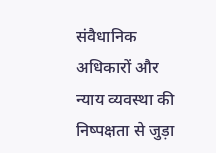संवैधानिक अधिकारों और न्याय व्यवस्था की निष्पक्षता से जुड़ा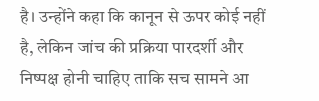है। उन्होंने कहा कि कानून से ऊपर कोई नहीं है, लेकिन जांच की प्रक्रिया पारदर्शी और निष्पक्ष होनी चाहिए ताकि सच सामने आ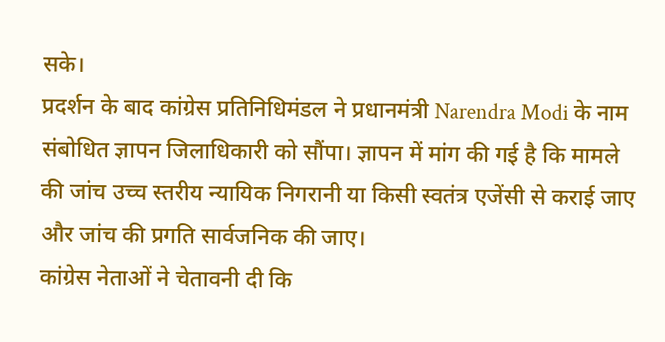सके।
प्रदर्शन के बाद कांग्रेस प्रतिनिधिमंडल ने प्रधानमंत्री Narendra Modi के नाम संबोधित ज्ञापन जिलाधिकारी को सौंपा। ज्ञापन में मांग की गई है कि मामले की जांच उच्च स्तरीय न्यायिक निगरानी या किसी स्वतंत्र एजेंसी से कराई जाए और जांच की प्रगति सार्वजनिक की जाए।
कांग्रेस नेताओं ने चेतावनी दी कि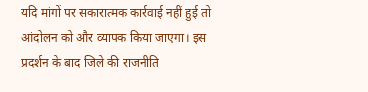यदि मांगों पर सकारात्मक कार्रवाई नहीं हुई तो आंदोलन को और व्यापक किया जाएगा। इस प्रदर्शन के बाद जिले की राजनीति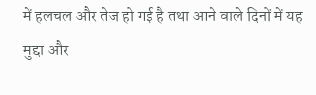में हलचल और तेज हो गई है तथा आने वाले दिनों में यह मुद्दा और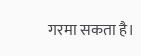गरमा सकता है।